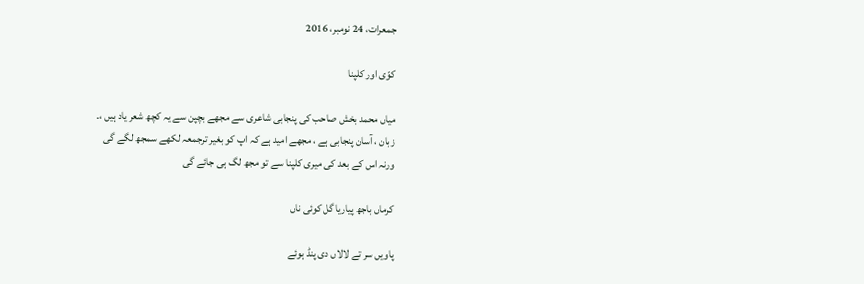جمعرات، 24 نومبر، 2016

کوّی اور کلپنا

میاں محمد بخش صاحب کی پنجابی شاعری سے مجھے بچپن سے یہ کچھ شعر یاد ہیں ،۔
زبان ، آسان پنجابی ہے ، مجھے امید ہے کہ اپ کو بغیر ترجمعہ لکھے سمجھ لگے گی
ورنہ اس کے بعد کی میری کلپنا سے تو مجھ لگ ہی جائے گی

کرماں باجھ پیاریا گل کوئی ناں

پاویں سر تے لالاں دی پنڈ ہوئے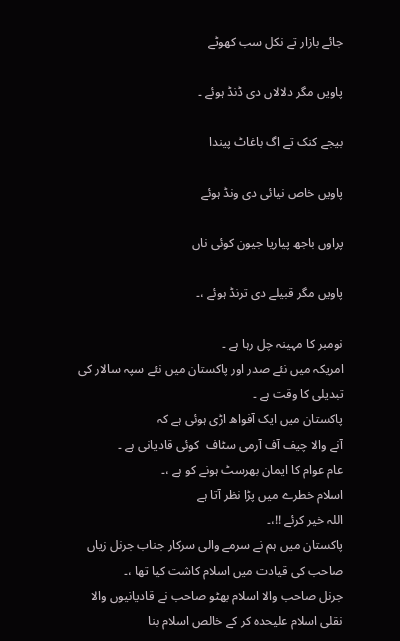جائے بازار تے نکل سب کھوٹے

پاویں مگر دلالاں دی ڈنڈ ہوئے ۔

بیجے کنک تے اگ باغاٹ پیندا

پاویں خاص نیائی دی ونڈ ہوئے

پراوں باجھ پیاریا جیون کوئی ناں

پاویں مگر قبیلے دی ترنڈ ہوئے ،۔

نومبر کا مہینہ چل رہا ہے ۔
امریکہ میں نئے صدر اور پاکستان میں نئے سپہ سالار کی  تبدیلی کا وقت ہے ۔
پاکستان میں ایک آفواھ اڑی ہوئی ہے کہ
آنے والا چیف آف آرمی سٹاف  کوئی قادیانی ہے ۔
عام عوام کا ایمان بھرسٹ ہونے کو ہے ،۔
اسلام خطرے میں پڑا نظر آتا ہے
اللہ خیر کرئے !!،۔
پاکستان میں ہم نے سرمے والی سرکار جناب جرنل زیاں صاحب کی قیادت میں اسلام کاشت کیا تھا ،۔
جرنل صاحب والا اسلام بھٹو صاحب نے قادیانیوں والا نقلی اسلام علیحدہ کر کے خالص اسلام بنا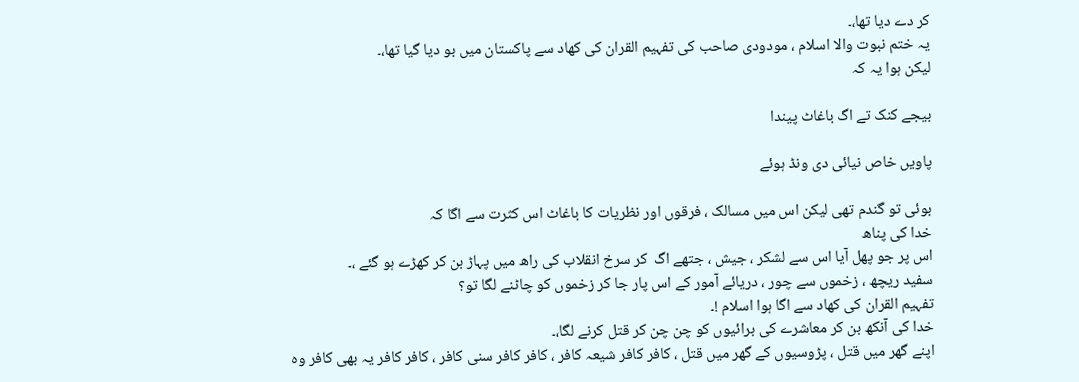کر دے دیا تھا،۔
یہ ختم نبوت والا اسلام ، مودودی صاحب کی تفہیم القران کی کھاد سے پاکستان میں بو دیا گیا تھا،۔
لیکن ہوا یہ کہ

بیجے کنک تے اگ باغاٹ پیندا

پاویں خاص نیائی دی ونڈ ہوئے

بوئی تو گندم تھی لیکن اس میں مسالک ، فرقوں اور نظریات کا باغاٹ اس کثرت سے اگا کہ
خدا کی پناھ
اس پر جو پھل آیا اس سے لشکر ، جیش ، جتھے اگ  کر سرخ انقلاب کی راھ میں پہاڑ بن کر کھڑے ہو گئے ،۔
سفید ریچھ ، زخموں سے چور ، دریائے آمور کے اس پار جا کر زخموں کو چاٹنے لگا تو؟
تفہیم القران کی کھاد سے اگا ہوا اسلام !۔
خدا کی آنکھ بن کر معاشرے کی برائیوں کو چن چن کر قتل کرنے لگا،۔
اپنے گھر میں قتل ، پڑوسیوں کے گھر میں قتل ، کافر کافر شیعہ کافر ، کافر کافر سنی کافر ، کافر کافر یہ بھی کافر وہ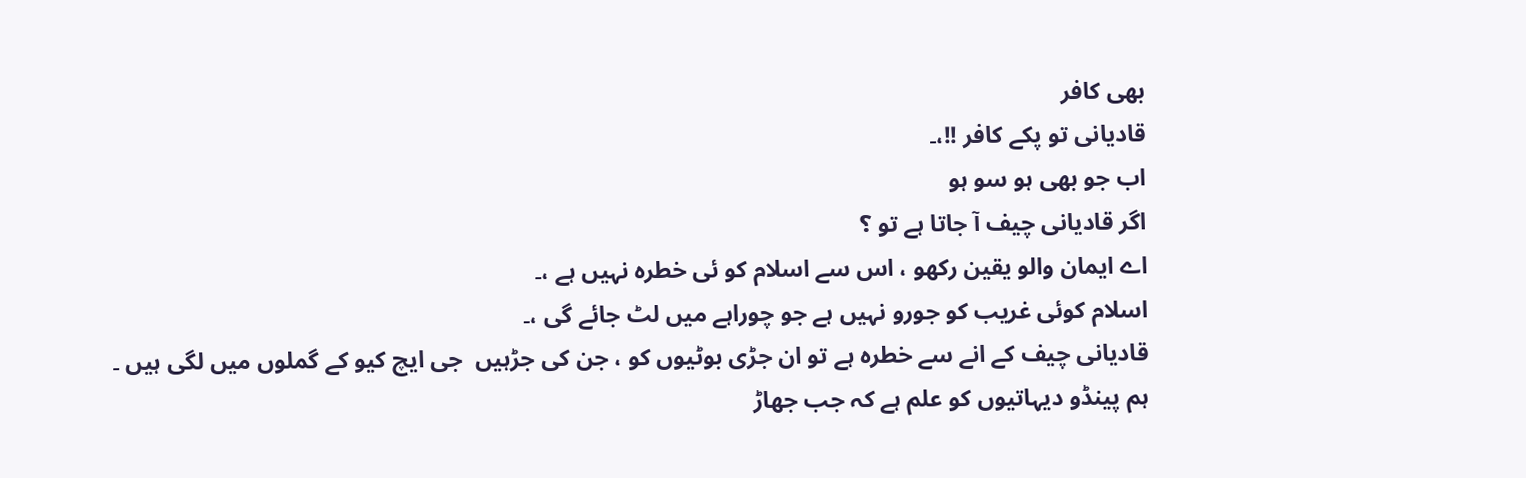بھی کافر
قادیانی تو پکے کافر !!،۔
اب جو بھی ہو سو ہو
اگر قادیانی چیف آ جاتا ہے تو ؟
اے ایمان والو یقین رکھو ، اس سے اسلام کو ئی خطرہ نہیں ہے ،۔
اسلام کوئی غریب کو جورو نہیں ہے جو چوراہے میں لٹ جائے گی ،۔
قادیانی چیف کے انے سے خطرہ ہے تو ان جڑی بوٹیوں کو ، جن کی جڑہیں  جی ایچ کیو کے گملوں میں لگی ہیں ۔
ہم پینڈو دیہاتیوں کو علم ہے کہ جب جھاڑ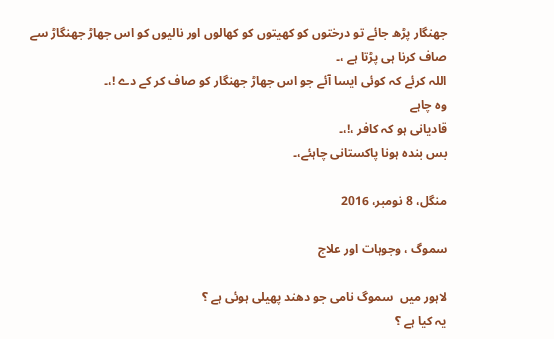جھنگار پڑھ جائے تو درختوں کو کھیتوں کو کھالوں اور نالیوں کو اس جھاڑ جھنگاڑ سے صاف کرنا ہی پڑتا ہے ،۔
اللہ کرئے کہ کوئی ایسا آئے جو اس جھاڑ جھنگار کو صاف کر کے دے !،۔
وہ چاہے
قادیانی ہو کہ کافر ،!،۔
بس بندہ ہونا پاکستانی چاہئے،۔

منگل، 8 نومبر، 2016

سموگ ، وجوہات اور علاج

لاہور میں  سموگ نامی جو دھند پھیلی ہوئی ہے ؟
یہ کیا ہے ؟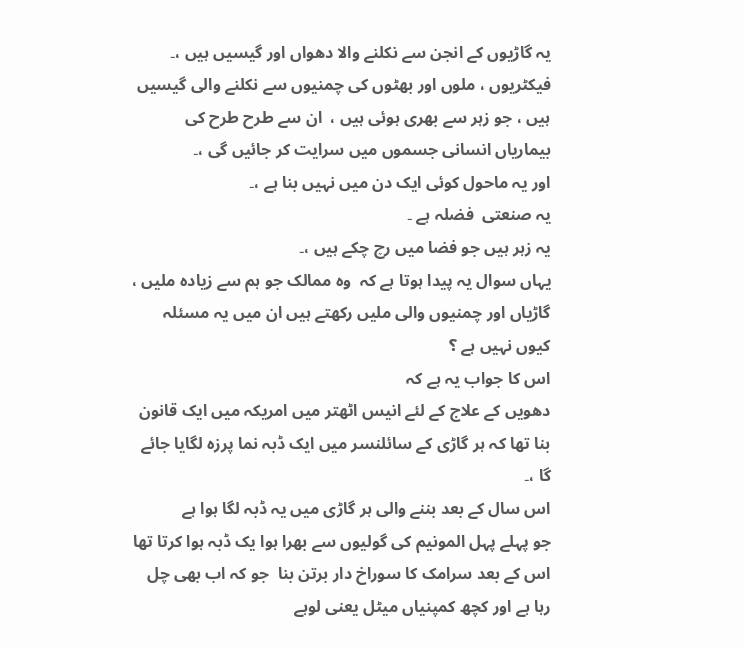یہ گاڑیوں کے انجن سے نکلنے والا دھواں اور گیسیں ہیں ،۔ فیکٹریوں ، ملوں اور بھٹوں کی چمنیوں سے نکلنے والی گیسیں ہیں ، جو زہر سے بھری ہوئی ہیں ،  ان سے طرح طرح کی بیماریاں انسانی جسموں میں سرایت کر جائیں گی ،۔
اور یہ ماحول کوئی ایک دن میں نہیں بنا ہے ،۔
یہ صنعتی  فضلہ ہے ۔
یہ زہر ہیں جو فضا میں رچ چکے ہیں ،۔
یہاں سوال یہ پیدا ہوتا ہے کہ  وہ ممالک جو ہم سے زیادہ ملیں ، گاڑیاں اور چمنیوں والی ملیں رکھتے ہیں ان میں یہ مسئلہ کیوں نہیں ہے ؟
اس کا جواب یہ ہے کہ
دھویں کے علاج کے لئے انیس اٹھتر میں امریکہ میں ایک قانون بنا تھا کہ ہر گاڑی کے سائلنسر میں ایک ڈبہ نما پرزہ لگایا جائے گا ،۔
اس سال کے بعد بننے والی ہر گاڑی میں یہ ڈبہ لگا ہوا ہے
جو پہلے پہل المونیم کی گولیوں سے بھرا ہوا یک ڈبہ ہوا کرتا تھا
اس کے بعد سرامک کا سوراخ دار برتن بنا  جو کہ اب بھی چل رہا ہے اور کچھ کمپنیاں میٹل یعنی لوہے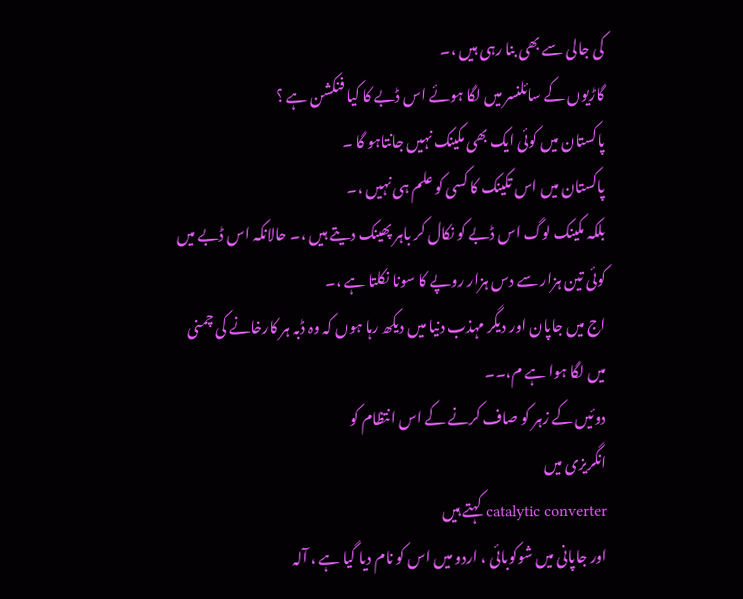کی جالی سے بھی بنا رہی ہیں ،۔
گاڑیوں کے سائلنسر میں لگا ہوئے اس ڈبے کا کیا فنکشن ہے ؟
پاکستان میں کوئی ایک بھی مکینک نہیں جانتاہو گا ۔
پاکستان میں اس تکینک کا کسی کو علم ہی نہیں ،۔
بلکہ مکینک لوگ اس ڈبے کو نکال کر باہر پھینک دیتے ہیں ،۔ حالانکہ اس ڈبے میں کوئی تین ہزار سے دس ہزار روپے کا سونا نکلتا ہے ،۔
اج میں جاپان اور دیگر مہذب دنیا میں دیکھ رہا ہوں کہ وہ ڈبہ ہر کارخانے کی چمنی میں لگا ہوا ہے م،۔۔
دوئیں کے زہر کو صاف کرنے کے اس انتظام کو
انگریزی میں
catalytic converter کہتے ہیں
اور جاپانی میں شوکوبائی ، اردو میں اس کو نام دیا گیا ہے ، آلہ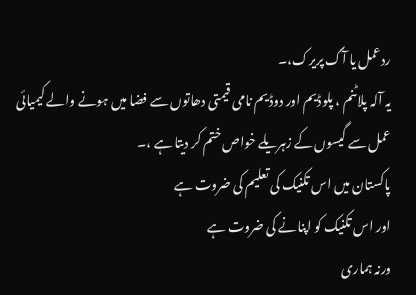ردعمل یا آگ پریرک،۔
یہ آلہ پلاٹنم ، پلوڈیم اور دوڈیم نامی قیمتی دھاتوں سے فضا میں ہونے والے کیمیائی عمل سے گیسوں کے زہریلے خواص ختم کر دیتا ہے ،۔
پاکستان میں اس تکنیک کی تعلیم کی ضروت ہے
اور اس تکنیک کو اپنانے کی ضروت ہے
ورنہ ہماری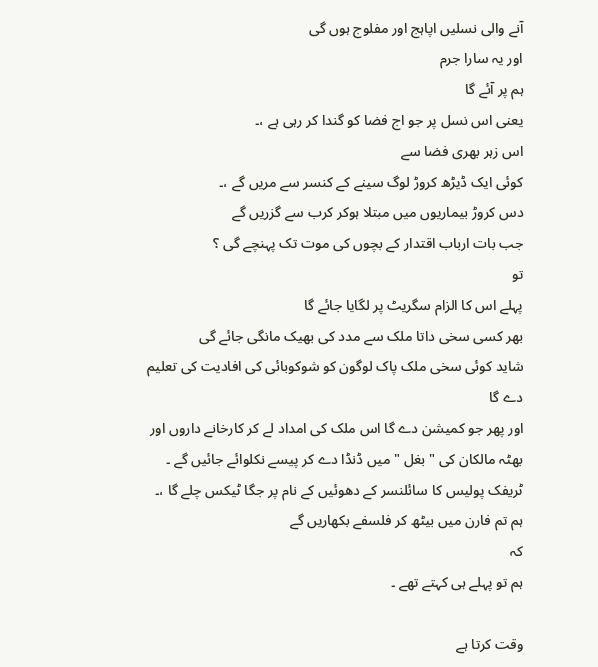آنے والی نسلیں اپاہج اور مفلوج ہوں گی
اور یہ سارا جرم
ہم پر آئے گا
یعنی اس نسل پر جو اج فضا کو گندا کر رہی ہے ،۔
اس زہر بھری فضا سے
کوئی ایک ڈیڑھ کروڑ لوگ سینے کے کنسر سے مریں گے ،۔
دس کروڑ بیماریوں میں مبتلا ہوکر کرب سے گزریں گے
جب بات ارباب اقتدار کے بچوں کی موت تک پہنچے گی ؟
تو
پہلے اس کا الزام سگریٹ پر لگایا جائے گا
بھر کسی سخی داتا ملک سے مدد کی بھیک مانگی جائے گی
شاید کوئی سخی ملک پاک لوگون کو شوکوبائی کی افادیت کی تعلیم دے گا
اور پھر جو کمیشن دے گا اس ملک کی امداد لے کر کارخانے داروں اور بھٹہ مالکان کی " بغل " میں ڈنڈا دے کر پیسے نکلوائے جائیں گے ۔
ٹریفک پولیس کا سائلنسر کے دھوئیں کے نام پر جگا ٹیکس چلے گا ،۔
ہم تم فارن میں بیٹھ کر فلسفے بکھاریں گے
کہ
ہم تو پہلے ہی کہتے تھے ۔

وقت کرتا ہے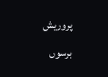پروریش برسوں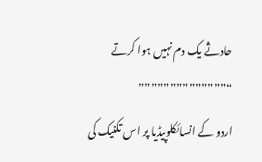حادثے یک دم نہیں ہوا کرتے
“””””””””””””””
اردو کے انسائکلوپیڈیا پر اس تکنیک کی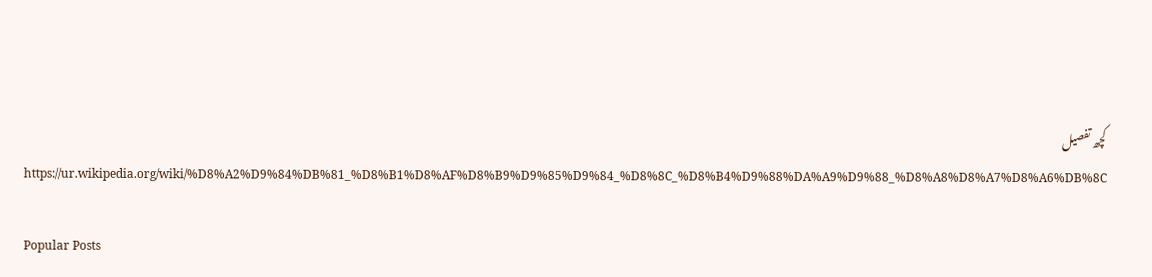کچھ تفصیل
https://ur.wikipedia.org/wiki/%D8%A2%D9%84%DB%81_%D8%B1%D8%AF%D8%B9%D9%85%D9%84_%D8%8C_%D8%B4%D9%88%DA%A9%D9%88_%D8%A8%D8%A7%D8%A6%DB%8C

Popular Posts